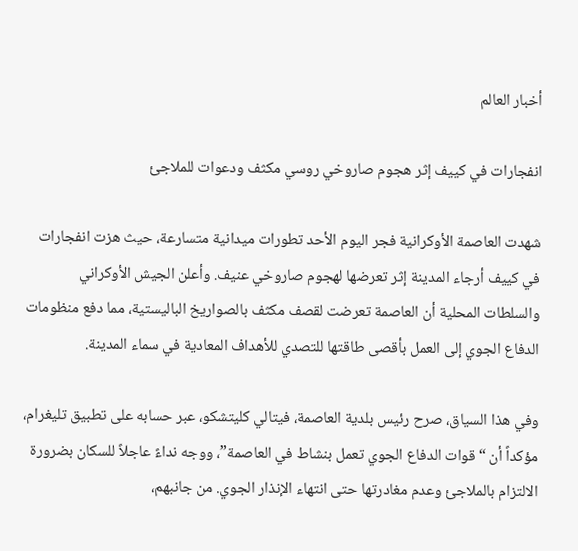أخبار العالم

انفجارات في كييف إثر هجوم صاروخي روسي مكثف ودعوات للملاجئ

شهدت العاصمة الأوكرانية فجر اليوم الأحد تطورات ميدانية متسارعة، حيث هزت انفجارات في كييف أرجاء المدينة إثر تعرضها لهجوم صاروخي عنيف. وأعلن الجيش الأوكراني والسلطات المحلية أن العاصمة تعرضت لقصف مكثف بالصواريخ الباليستية، مما دفع منظومات الدفاع الجوي إلى العمل بأقصى طاقتها للتصدي للأهداف المعادية في سماء المدينة.

وفي هذا السياق، صرح رئيس بلدية العاصمة، فيتالي كليتشكو، عبر حسابه على تطبيق تليغرام، مؤكداً أن “قوات الدفاع الجوي تعمل بنشاط في العاصمة”، ووجه نداءً عاجلاً للسكان بضرورة الالتزام بالملاجئ وعدم مغادرتها حتى انتهاء الإنذار الجوي. من جانبهم،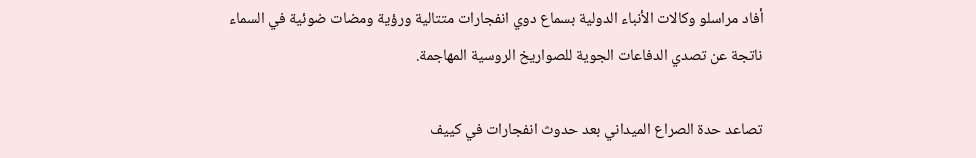أفاد مراسلو وكالات الأنباء الدولية بسماع دوي انفجارات متتالية ورؤية ومضات ضوئية في السماء ناتجة عن تصدي الدفاعات الجوية للصواريخ الروسية المهاجمة.

تصاعد حدة الصراع الميداني بعد حدوث انفجارات في كييف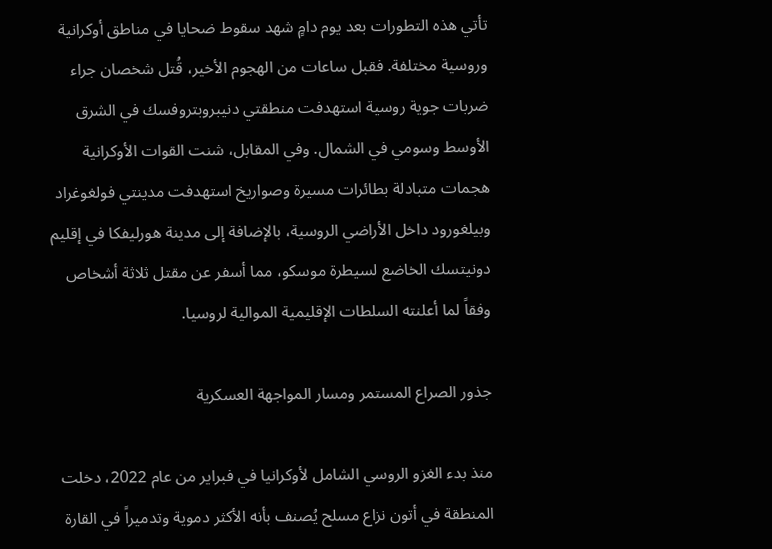تأتي هذه التطورات بعد يوم دامٍ شهد سقوط ضحايا في مناطق أوكرانية وروسية مختلفة. فقبل ساعات من الهجوم الأخير، قُتل شخصان جراء ضربات جوية روسية استهدفت منطقتي دنيبروبتروفسك في الشرق الأوسط وسومي في الشمال. وفي المقابل، شنت القوات الأوكرانية هجمات متبادلة بطائرات مسيرة وصواريخ استهدفت مدينتي فولغوغراد وبيلغورود داخل الأراضي الروسية، بالإضافة إلى مدينة هورليفكا في إقليم دونيتسك الخاضع لسيطرة موسكو، مما أسفر عن مقتل ثلاثة أشخاص وفقاً لما أعلنته السلطات الإقليمية الموالية لروسيا.

جذور الصراع المستمر ومسار المواجهة العسكرية

منذ بدء الغزو الروسي الشامل لأوكرانيا في فبراير من عام 2022، دخلت المنطقة في أتون نزاع مسلح يُصنف بأنه الأكثر دموية وتدميراً في القارة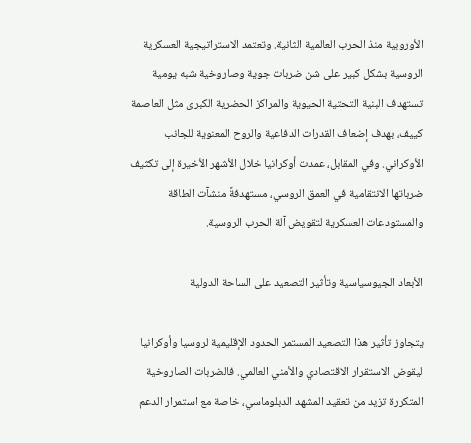الأوروبية منذ الحرب العالمية الثانية. وتعتمد الاستراتيجية العسكرية الروسية بشكل كبير على شن ضربات جوية وصاروخية شبه يومية تستهدف البنية التحتية الحيوية والمراكز الحضرية الكبرى مثل العاصمة كييف، بهدف إضعاف القدرات الدفاعية والروح المعنوية للجانب الأوكراني. وفي المقابل، عمدت أوكرانيا خلال الأشهر الأخيرة إلى تكثيف ضرباتها الانتقامية في العمق الروسي، مستهدفةً منشآت الطاقة والمستودعات العسكرية لتقويض آلة الحرب الروسية.

الأبعاد الجيوسياسية وتأثير التصعيد على الساحة الدولية

يتجاوز تأثير هذا التصعيد المستمر الحدود الإقليمية لروسيا وأوكرانيا ليقوض الاستقرار الاقتصادي والأمني العالمي. فالضربات الصاروخية المتكررة تزيد من تعقيد المشهد الدبلوماسي، خاصة مع استمرار الدعم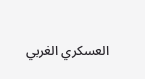العسكري الغربي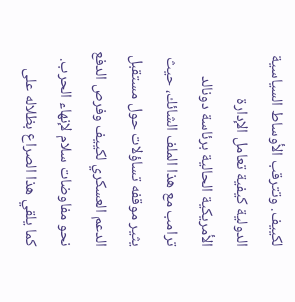لكييف. وتترقب الأوساط السياسية الدولية كيفية تعامل الإدارة الأمريكية الحالية برئاسة دونالد ترامب مع هذا الملف الشائك، حيث يثير موقفه تساؤلات حول مستقبل الدعم العسكري لكييف وفرص الدفع نحو مفاوضات سلام لإنهاء الحرب. كما يلقي هذا الصراع بظلاله على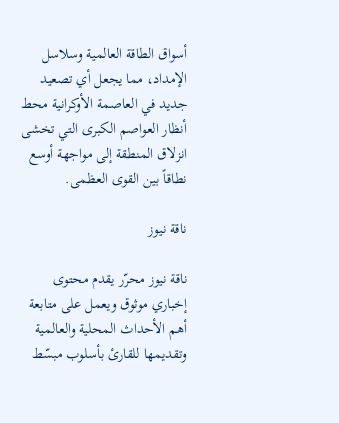أسواق الطاقة العالمية وسلاسل الإمداد، مما يجعل أي تصعيد جديد في العاصمة الأوكرانية محط أنظار العواصم الكبرى التي تخشى انزلاق المنطقة إلى مواجهة أوسع نطاقاً بين القوى العظمى.

ناقة نيوز

ناقة نيوز محرّر يقدم محتوى إخباري موثوق ويعمل على متابعة أهم الأحداث المحلية والعالمية وتقديمها للقارئ بأسلوب مبسّط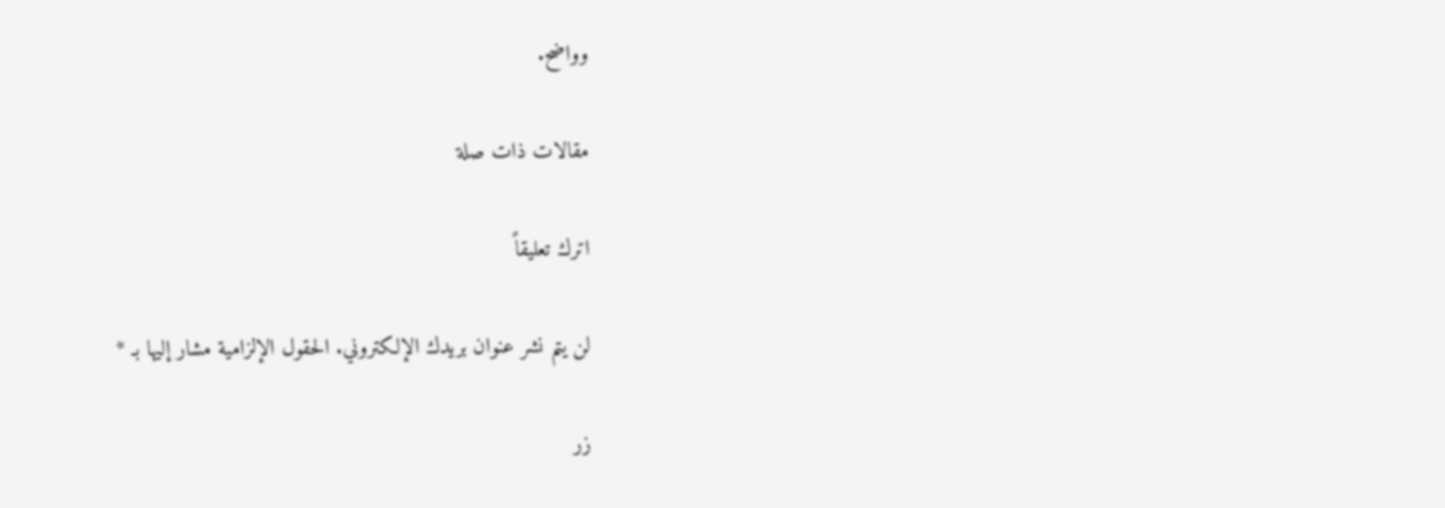وواضح.

مقالات ذات صلة

اترك تعليقاً

لن يتم نشر عنوان بريدك الإلكتروني. الحقول الإلزامية مشار إليها بـ *

زر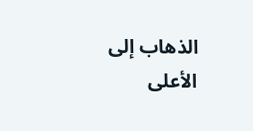الذهاب إلى الأعلى